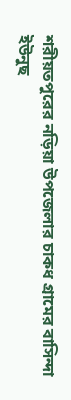শরীয়তপুরের নড়িয়া উপজেলার চাকধ গ্রামের বাসিন্দা ইউনুছ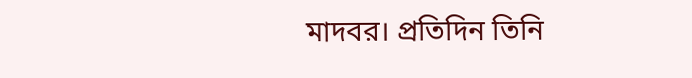মাদবর। প্রতিদিন তিনি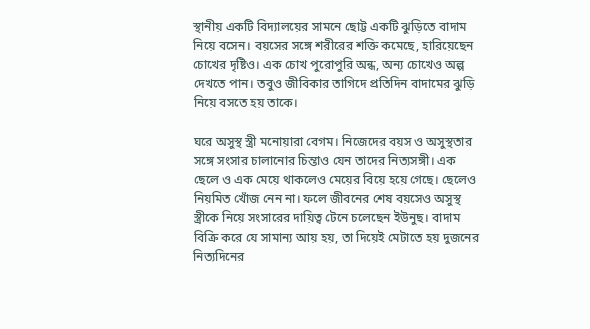স্থানীয় একটি বিদ্যালয়ের সামনে ছোট্ট একটি ঝুড়িতে বাদাম নিয়ে বসেন। বয়সের সঙ্গে শরীরের শক্তি কমেছে, হারিয়েছেন চোখের দৃষ্টিও। এক চোখ পুরোপুরি অন্ধ, অন্য চোখেও অল্প দেখতে পান। তবুও জীবিকার তাগিদে প্রতিদিন বাদামের ঝুড়ি নিয়ে বসতে হয় তাকে।

ঘরে অসুস্থ স্ত্রী মনোয়ারা বেগম। নিজেদের বয়স ও অসুস্থতার সঙ্গে সংসার চালানোর চিন্তাও যেন তাদের নিত্যসঙ্গী। এক ছেলে ও এক মেয়ে থাকলেও মেয়ের বিয়ে হয়ে গেছে। ছেলেও নিয়মিত খোঁজ নেন না। ফলে জীবনের শেষ বয়সেও অসুস্থ স্ত্রীকে নিয়ে সংসারের দায়িত্ব টেনে চলেছেন ইউনুছ। বাদাম বিক্রি করে যে সামান্য আয় হয়, তা দিয়েই মেটাতে হয় দুজনের নিত্যদিনের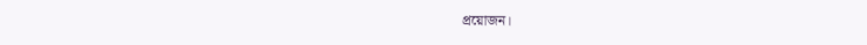প্রয়োজন।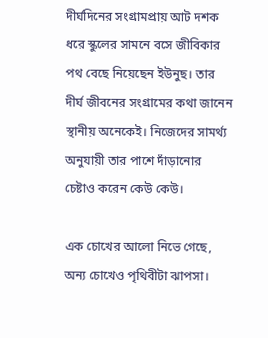দীর্ঘদিনের সংগ্রামপ্রায় আট দশক ধরে স্কুলের সামনে বসে জীবিকার পথ বেছে নিয়েছেন ইউনুছ। তার দীর্ঘ জীবনের সংগ্রামের কথা জানেন স্থানীয় অনেকেই। নিজেদের সামর্থ্য অনুযায়ী তার পাশে দাঁড়ানোর চেষ্টাও করেন কেউ কেউ।

এক চোখের আলো নিভে গেছে, অন্য চোখেও পৃথিবীটা ঝাপসা।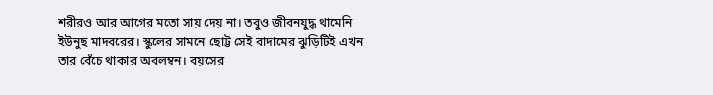শরীরও আর আগের মতো সায় দেয় না। তবুও জীবনযুদ্ধ থামেনি ইউনুছ মাদবরের। স্কুলের সামনে ছোট্ট সেই বাদামের ঝুড়িটিই এখন তার বেঁচে থাকার অবলম্বন। বয়সের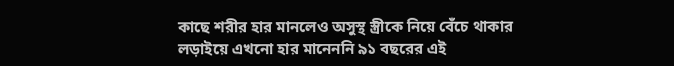কাছে শরীর হার মানলেও অসুস্থ স্ত্রীকে নিয়ে বেঁচে থাকার লড়াইয়ে এখনো হার মানেননি ৯১ বছরের এই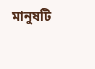মানুষটি